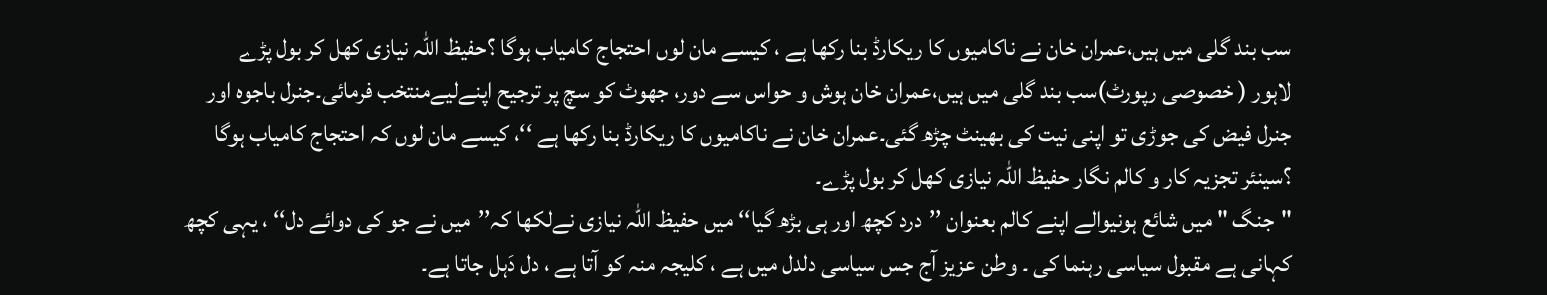سب بند گلی میں ہیں،عمران خان نے ناکامیوں کا ریکارڈ بنا رکھا ہے ، کیسے مان لوں احتجاج کامیاب ہوگا ؟حفیظ اللہ نیازی کھل کر بول پڑے
لاہور ( خصوصی رپورٹ)سب بند گلی میں ہیں،عمران خان ہوش و حواس سے دور، جھوٹ کو سچ پر ترجیح اپنےلیےمنتخب فرمائی۔جنرل باجوہ اور جنرل فیض کی جوڑی تو اپنی نیت کی بھینٹ چڑھ گئی۔عمران خان نے ناکامیوں کا ریکارڈ بنا رکھا ہے ‘‘، کیسے مان لوں کہ احتجاج کامیاب ہوگا ؟سینئر تجزیہ کار و کالم نگار حفیظ اللہ نیازی کھل کر بول پڑے۔
"جنگ " میں شائع ہونیوالے اپنے کالم بعنوان ’’درد کچھ اور ہی بڑھ گیا‘‘ میں حفیظ اللہ نیازی نےلکھا کہ’’میں نے جو کی دوائے دل‘‘ ، یہی کچھ کہانی ہے مقبول سیاسی رہنما کی ۔ وطن عزیز آج جس سیاسی دلدل میں ہے ، کلیجہ منہ کو آتا ہے ، دل دَہل جاتا ہے۔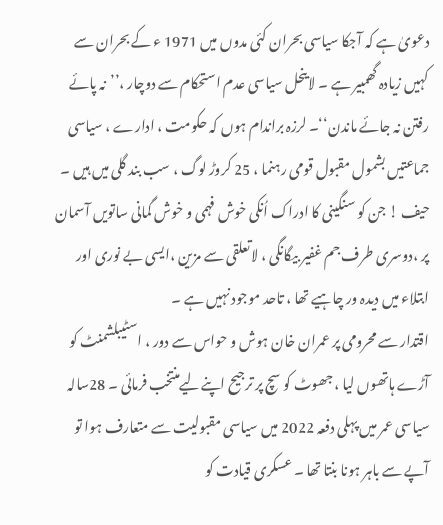دعویٰ ہے کہ آجکا سیاسی بحران کئی مدوں میں 1971 ء کے بحران سے کہیں زیادہ گھمبیر ہے ۔ لاینحل سیاسی عدم استحکام سے دوچار ،’’نہ پائے رفتن نہ جائے ماندن‘‘۔ لرزہ براندام ہوں کہ حکومت ، ادارے ، سیاسی جماعتیں بشمول مقبول قومی رہنما ، 25 کروڑ لوگ ، سب بند گلی میں ہیں ۔ حیف ! جن کو سنگینی کا ادراک اُنکی خوش فہمی و خوش گمانی ساتویں آسمان پر ،دوسری طرف جم غفیر بیگانگی ، لاتعلقی سے مزین ،ایسی بے نوری اور ابتلاء میں دیدہ ور چاہیے تھا ، تاحد موجود نہیں ہے ۔
اقتدار سے محرومی پر عمران خان ہوش و حواس سے دور ، اسٹیبلشمنٹ کو آڑے ہاتھوں لیا ، جھوٹ کو سچ پر ترجیح اپنےلیےمنتخب فرمائی ۔ 28سالہ سیاسی عمر میں پہلی دفعہ 2022 میں سیاسی مقبولیت سے متعارف ہوا تو آپے سے باہر ہونا بنتا تھا ۔ عسکری قیادت کو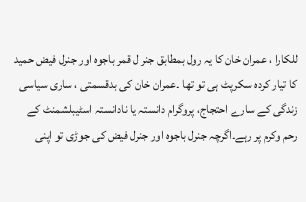للکارا ، عمران خان کا یہ رول بمطابق جنر ل قمر باجوہ اور جنرل فیض حمید کا تیار کردہ سکرپٹ ہی تو تھا ۔عمران خان کی بدقسمتی ، ساری سیاسی زندگی کے سارے احتجاج، پروگرام دانستہ یا نادانستہ اسٹیبلشمنٹ کے رحم وکرم پر رہے۔اگرچہ جنرل باجوہ اور جنرل فیض کی جوڑی تو اپنی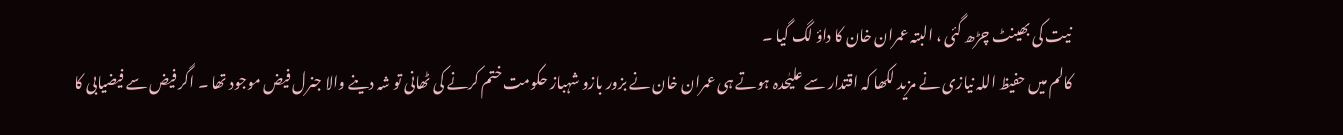نیت کی بھینٹ چڑھ گئی ، البتہ عمران خان کا داؤ لگ گیا ۔
کالم میں حفیظ اللہ نیازی نے مزید لکھا کہ اقتدار سے علیٰحدہ ہوتے ہی عمران خان نے بزور بازو شہباز حکومت ختم کرنے کی ٹھانی تو شہ دینے والا جنرل فیض موجود تھا ۔ اگر فیض سے فیضیابی کا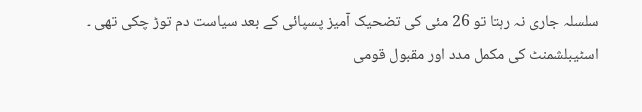سلسلہ جاری نہ رہتا تو 26 مئی کی تضحیک آمیز پسپائی کے بعد سیاست دم توڑ چکی تھی ۔ اسٹیبلشمنٹ کی مکمل مدد اور مقبول قومی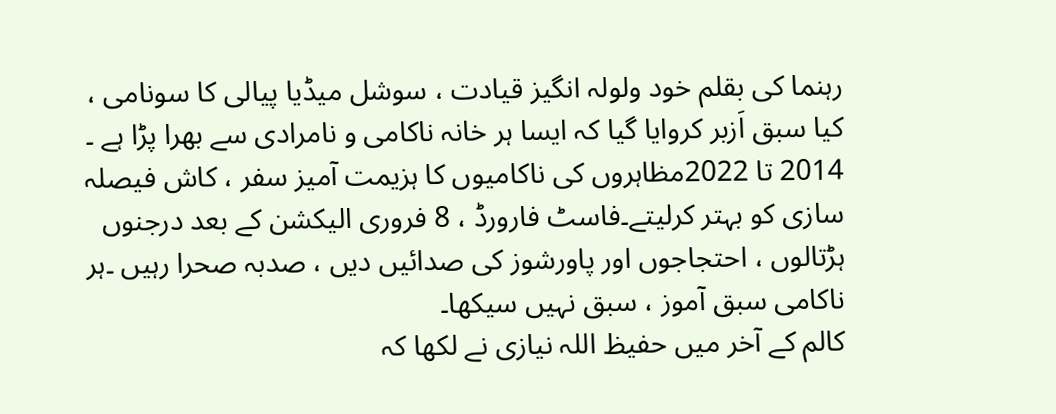رہنما کی بقلم خود ولولہ انگیز قیادت ، سوشل میڈیا پیالی کا سونامی ، کیا سبق اَزبر کروایا گیا کہ ایسا ہر خانہ ناکامی و نامرادی سے بھرا پڑا ہے ۔ 2014 تا 2022مظاہروں کی ناکامیوں کا ہزیمت آمیز سفر ، کاش فیصلہ سازی کو بہتر کرلیتے۔فاسٹ فارورڈ ، 8 فروری الیکشن کے بعد درجنوں ہڑتالوں ، احتجاجوں اور پاورشوز کی صدائیں دیں ، صدبہ صحرا رہیں ۔ہر ناکامی سبق آموز ، سبق نہیں سیکھا۔
کالم کے آخر میں حفیظ اللہ نیازی نے لکھا کہ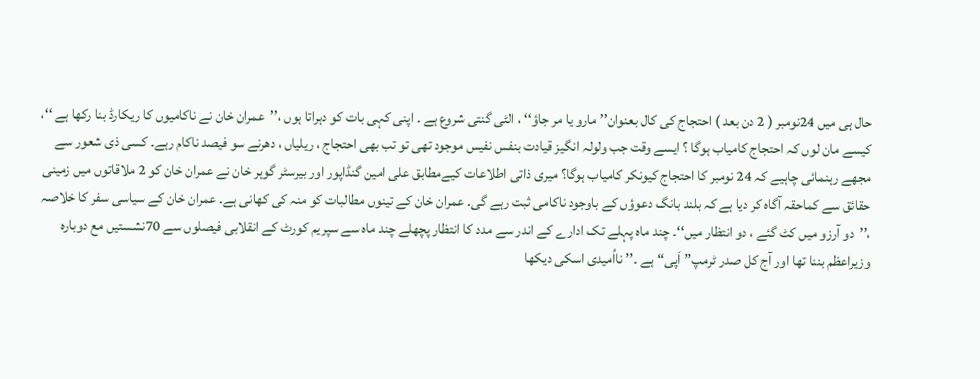حال ہی میں 24نومبر ( 2 دن بعد ) احتجاج کی کال بعنوان’’ مارو یا مر جاؤ‘‘ ، الٹی گنتی شروع ہے ۔ اپنی کہی بات کو دہراتا ہوں ،’’عمران خان نے ناکامیوں کا ریکارڈ بنا رکھا ہے ‘‘، کیسے مان لوں کہ احتجاج کامیاب ہوگا ؟ ایسے وقت جب ولولہ انگیز قیادت بنفس نفیس موجود تھی تو تب بھی احتجاج ، ریلیاں ، دھرنے سو فیصد ناکام رہے۔ کسی ذی شعور سے مجھے رہنمائی چاہیے کہ 24 نومبر کا احتجاج کیونکر کامیاب ہوگا؟ میری ذاتی اطلاعات کیےمطابق علی امین گنڈاپور اور بیرسٹر گوہر خان نے عمران خان کو 2 ملاقاتوں میں زمینی حقائق سے کماحقہ آگاہ کر دیا ہے کہ بلند بانگ دعوؤں کے باوجود ناکامی ثبت رہے گی۔ عمران خان کے تینوں مطالبات کو منہ کی کھانی ہے۔ عمران خان کے سیاسی سفر کا خلاصہ ،’’دو آرزو میں کٹ گئے ، دو انتظار میں‘‘۔ چند ماہ پہلے تک ادارے کے اندر سے مدد کا انتظار پچھلے چند ماہ سے سپریم کورٹ کے انقلابی فیصلوں سے 70نشستیں مع دوبارہ وزیراعظم بننا تھا اور آج کل صدر ٹرمپ’’ اَپی‘‘ ہے ۔’’ نااُمیدی اسکی دیکھا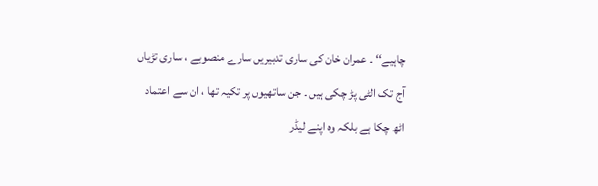چاہیے‘‘ ۔ عمران خان کی ساری تدبیریں سارے منصوبے ، ساری تڑیاں آج تک الٹی پڑ چکی ہیں ۔ جن ساتھیوں پر تکیہ تھا ، ان سے اعتماد اٹھ چکا ہے بلکہ وہ اپنے لیڈر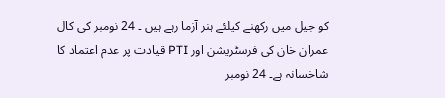کو جیل میں رکھنے کیلئے ہنر آزما رہے ہیں ۔ 24 نومبر کی کال عمران خان کی فرسٹریشن اور PTI قیادت پر عدم اعتماد کا شاخسانہ ہے۔ 24 نومبر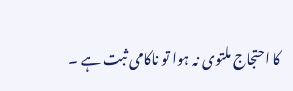کا احتجاج ملتوی نہ ہوا تو ناکامی ثبت ہے ۔